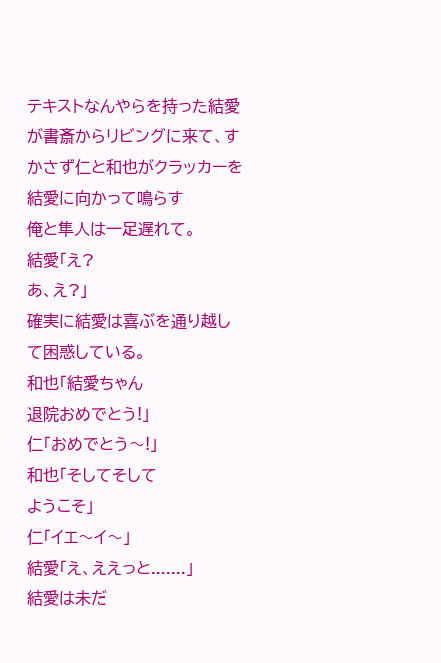テキストなんやらを持った結愛が書斎からリビングに来て、すかさず仁と和也がクラッカーを結愛に向かって鳴らす
俺と隼人は一足遅れて。
結愛「え?
あ、え?」
確実に結愛は喜ぶを通り越して困惑している。
和也「結愛ちゃん
退院おめでとう!」
仁「おめでとう〜!」
和也「そしてそして
ようこそ」
仁「イエ〜イ〜」
結愛「え、ええっと.......」
結愛は未だ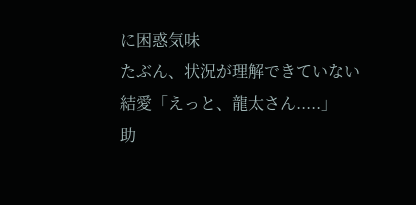に困惑気味
たぶん、状況が理解できていない
結愛「えっと、龍太さん.....」
助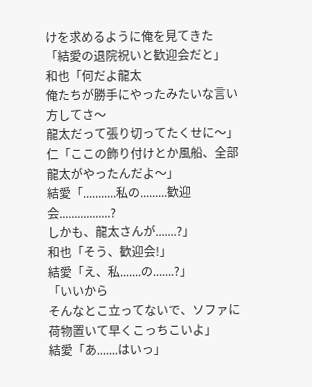けを求めるように俺を見てきた
「結愛の退院祝いと歓迎会だと」
和也「何だよ龍太
俺たちが勝手にやったみたいな言い方してさ〜
龍太だって張り切ってたくせに〜」
仁「ここの飾り付けとか風船、全部龍太がやったんだよ〜」
結愛「...........私の.........歓迎会.................?
しかも、龍太さんが.......?」
和也「そう、歓迎会!」
結愛「え、私.......の.......?」
「いいから
そんなとこ立ってないで、ソファに荷物置いて早くこっちこいよ」
結愛「あ.......はいっ」